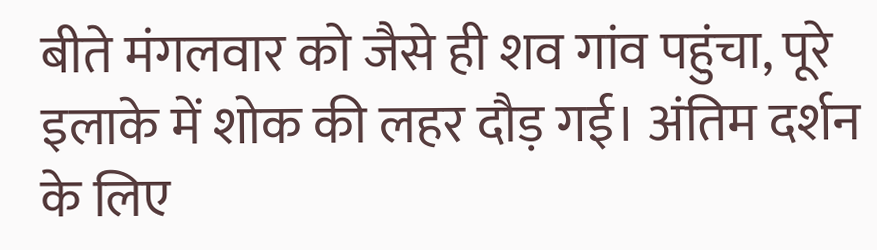बीते मंगलवार को जैसे ही शव गांव पहुंचा, पूरे इलाके में शोक की लहर दौड़ गई। अंतिम दर्शन के लिए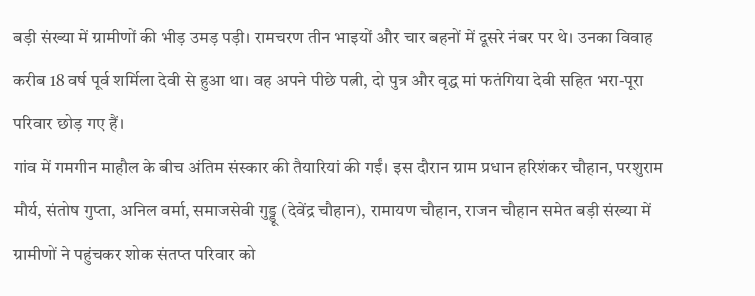बड़ी संख्या में ग्रामीणों की भीड़ उमड़ पड़ी। रामचरण तीन भाइयों और चार बहनों में दूसरे नंबर पर थे। उनका विवाह करीब 18 वर्ष पूर्व शर्मिला देवी से हुआ था। वह अपने पीछे पत्नी, दो पुत्र और वृद्ध मां फतंगिया देवी सहित भरा-पूरा परिवार छोड़ गए हैं।
गांव में गमगीन माहौल के बीच अंतिम संस्कार की तैयारियां की गईं। इस दौरान ग्राम प्रधान हरिशंकर चौहान, परशुराम मौर्य, संतोष गुप्ता, अनिल वर्मा, समाजसेवी गुड्डू (देवेंद्र चौहान), रामायण चौहान, राजन चौहान समेत बड़ी संख्या में ग्रामीणों ने पहुंचकर शोक संतप्त परिवार को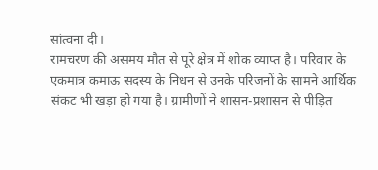सांत्वना दी।
रामचरण की असमय मौत से पूरे क्षेत्र में शोक व्याप्त है। परिवार के एकमात्र कमाऊ सदस्य के निधन से उनके परिजनों के सामने आर्थिक संकट भी खड़ा हो गया है। ग्रामीणों ने शासन-प्रशासन से पीड़ित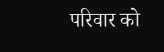परिवार को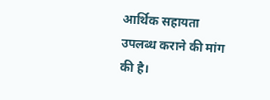आर्थिक सहायता उपलब्ध कराने की मांग की है।